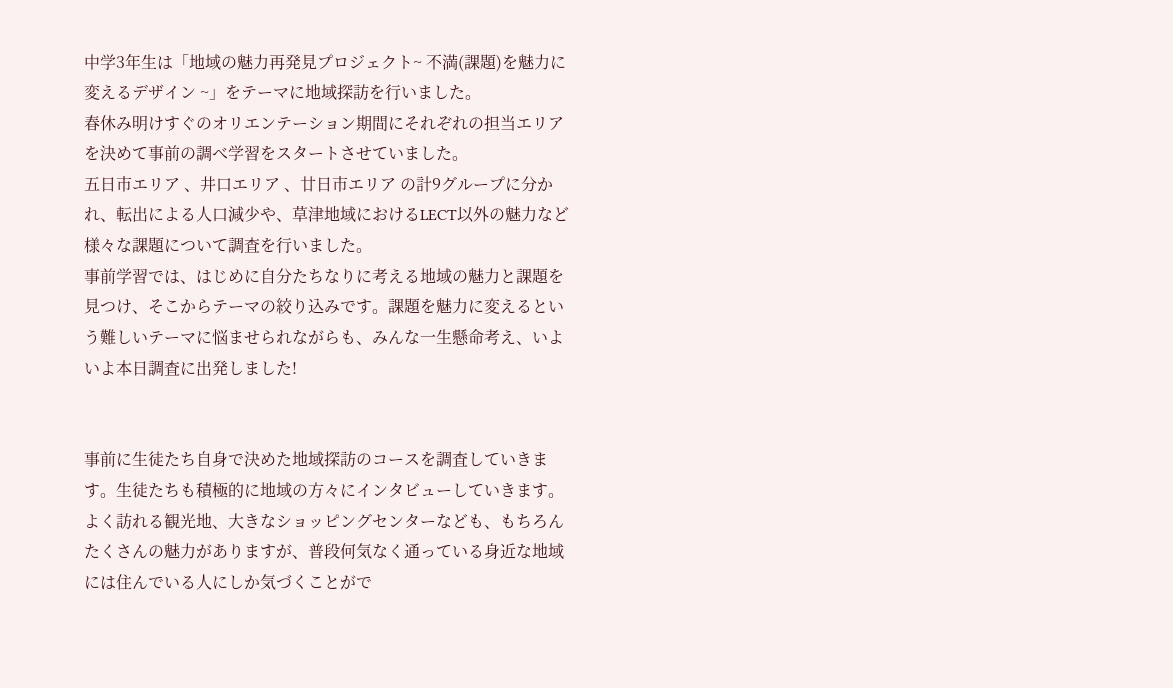中学3年生は「地域の魅力再発見プロジェクト~ 不満(課題)を魅力に変えるデザイン ~」をテーマに地域探訪を行いました。
春休み明けすぐのオリエンテーション期間にそれぞれの担当エリアを決めて事前の調べ学習をスタートさせていました。
五日市エリア 、井口エリア 、廿日市エリア の計9グループに分かれ、転出による人口減少や、草津地域におけるLECT以外の魅力など様々な課題について調査を行いました。
事前学習では、はじめに自分たちなりに考える地域の魅力と課題を見つけ、そこからテーマの絞り込みです。課題を魅力に変えるという難しいテーマに悩ませられながらも、みんな一生懸命考え、いよいよ本日調査に出発しました!


事前に生徒たち自身で決めた地域探訪のコースを調査していきます。生徒たちも積極的に地域の方々にインタビューしていきます。
よく訪れる観光地、大きなショッピングセンターなども、もちろんたくさんの魅力がありますが、普段何気なく通っている身近な地域には住んでいる人にしか気づくことがで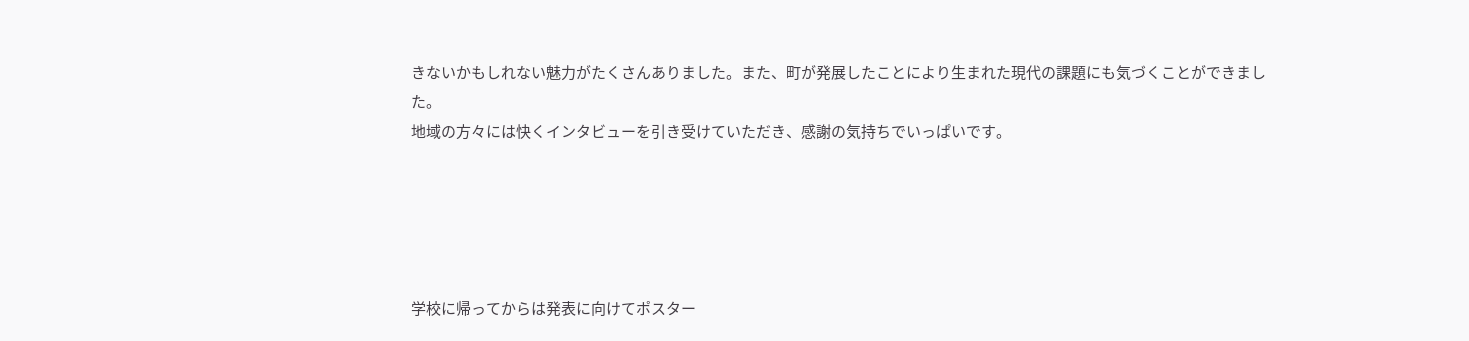きないかもしれない魅力がたくさんありました。また、町が発展したことにより生まれた現代の課題にも気づくことができました。
地域の方々には快くインタビューを引き受けていただき、感謝の気持ちでいっぱいです。





学校に帰ってからは発表に向けてポスター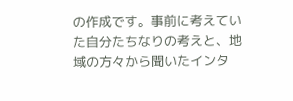の作成です。事前に考えていた自分たちなりの考えと、地域の方々から聞いたインタ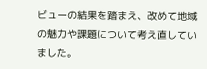ビューの結果を踏まえ、改めて地域の魅力や課題について考え直していました。